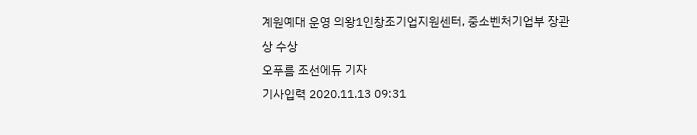계원예대 운영 의왕1인창조기업지원센터, 중소벤처기업부 장관상 수상
오푸름 조선에듀 기자
기사입력 2020.11.13 09:31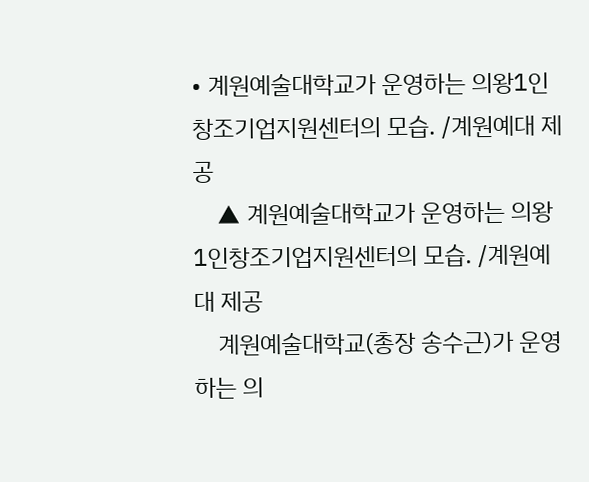• 계원예술대학교가 운영하는 의왕1인창조기업지원센터의 모습. /계원예대 제공
    ▲ 계원예술대학교가 운영하는 의왕1인창조기업지원센터의 모습. /계원예대 제공
    계원예술대학교(총장 송수근)가 운영하는 의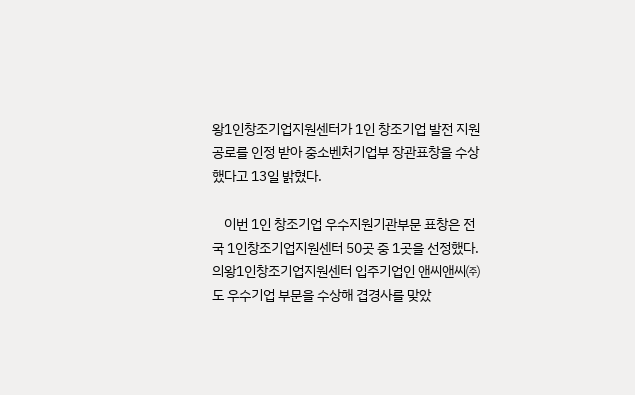왕1인창조기업지원센터가 1인 창조기업 발전 지원 공로를 인정 받아 중소벤처기업부 장관표창을 수상했다고 13일 밝혔다.

    이번 1인 창조기업 우수지원기관부문 표창은 전국 1인창조기업지원센터 50곳 중 1곳을 선정했다. 의왕1인창조기업지원센터 입주기업인 앤씨앤씨㈜도 우수기업 부문을 수상해 겹경사를 맞았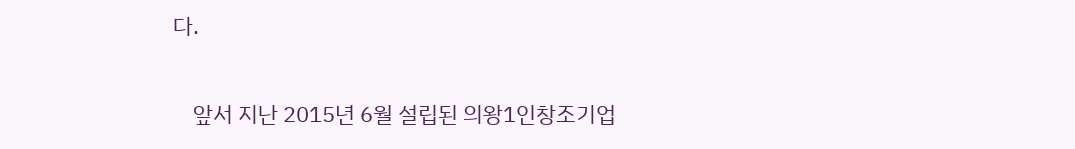다.

    앞서 지난 2015년 6월 설립된 의왕1인창조기업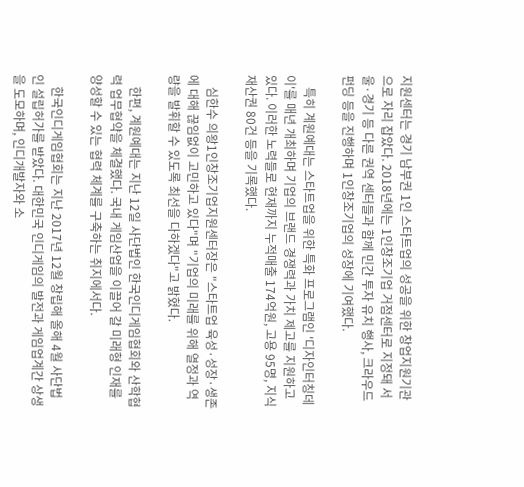지원센터는 경기 남부권 1인 스타트업의 성공을 위한 창업지원기관으로 자리 잡았다. 2018년에는 1인창조기업 거점센터로 지정돼 서울·경기 등 다른 권역 센터들과 함께 민간 투자 유치 행사, 크라우드 펀딩 등을 진행하며 1인창조기업의 성장에 기여했다.

    특히 계원예대는 스타트업을 위한 특화 프로그램인 '디자인터칭데이'를 매년 개최하며 기업의 브랜드 경쟁력과 가치 제고를 지원하고 있다. 이러한 노력들로 현재까지 누적매출 174억원, 고용 95명, 지식재산권 80건 등을 기록했다.

    심한수 의왕1인창조기업지원센터장은 "스타트업 육성·성장·생존에 대해 끊임없이 고민하고 있다"며 "기업의 미래를 위해 열정과 역량을 발휘할 수 있도록 최선을 다하겠다"고 밝혔다.

    한편, 계원예대는 지난 12일 사단법인 한국인디게임협회와 산학협력 업무협약을 체결했다. 국내 게임산업을 이끌어 갈 미래형 인재를 양성할 수 있는 협력 체계를 구축하는 취지에서다.

    한국인디게임협회는 지난 2017년 12월 창립해 올해 4월 사단법인 설립허가를 받았다. 대한민국 인디게임의 발전과 게임업계간 상생을 도모하며, 인디개발자와 소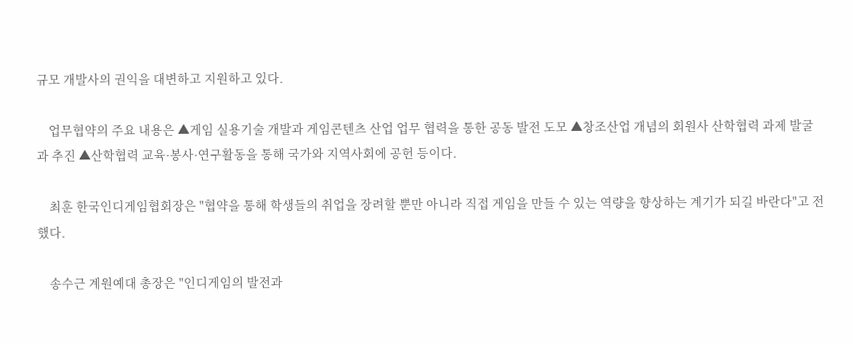규모 개발사의 권익을 대변하고 지원하고 있다.

    업무협약의 주요 내용은 ▲게임 실용기술 개발과 게임콘텐츠 산업 업무 협력을 통한 공동 발전 도모 ▲창조산업 개념의 회원사 산학협력 과제 발굴과 추진 ▲산학협력 교육·봉사·연구활동을 통해 국가와 지역사회에 공헌 등이다.

    최훈 한국인디게임협회장은 "협약을 통해 학생들의 취업을 장려할 뿐만 아니라 직접 게임을 만들 수 있는 역량을 향상하는 계기가 되길 바란다"고 전했다.

    송수근 계원예대 총장은 "인디게임의 발전과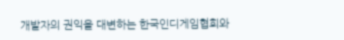개발자의 권익을 대변하는 한국인디게임협회와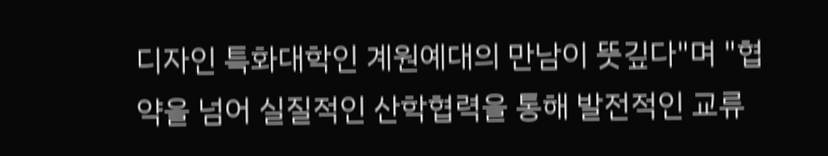디자인 특화대학인 계원예대의 만남이 뜻깊다"며 "협약을 넘어 실질적인 산학협력을 통해 발전적인 교류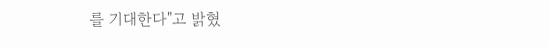를 기대한다"고 밝혔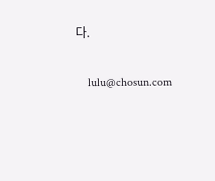다.

    lulu@chosun.com